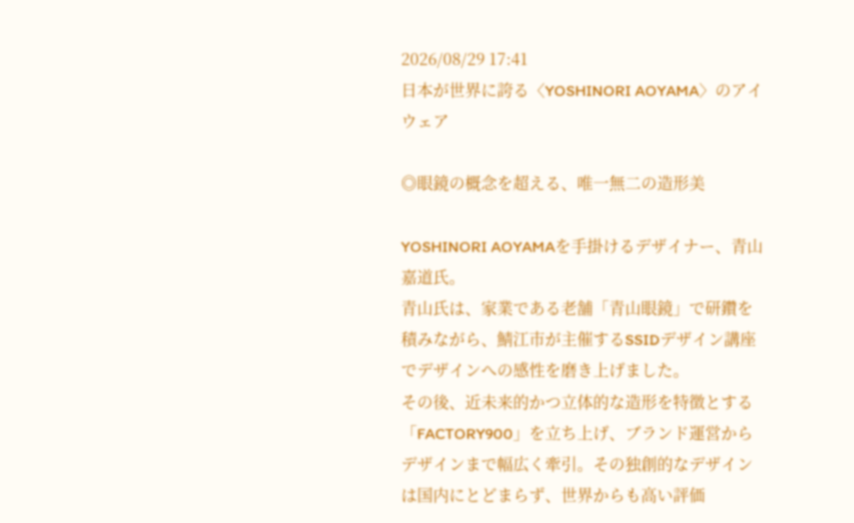2026/08/29 17:41
日本が世界に誇る〈YOSHINORI AOYAMA〉のアイウェア

◎眼鏡の概念を超える、唯一無二の造形美

YOSHINORI AOYAMAを手掛けるデザイナー、青山嘉道氏。
青山氏は、家業である老舗「青山眼鏡」で研鑽を積みながら、鯖江市が主催するSSIDデザイン講座でデザインへの感性を磨き上げました。
その後、近未来的かつ立体的な造形を特徴とする「FACTORY900」を立ち上げ、ブランド運営からデザインまで幅広く牽引。その独創的なデザインは国内にとどまらず、世界からも高い評価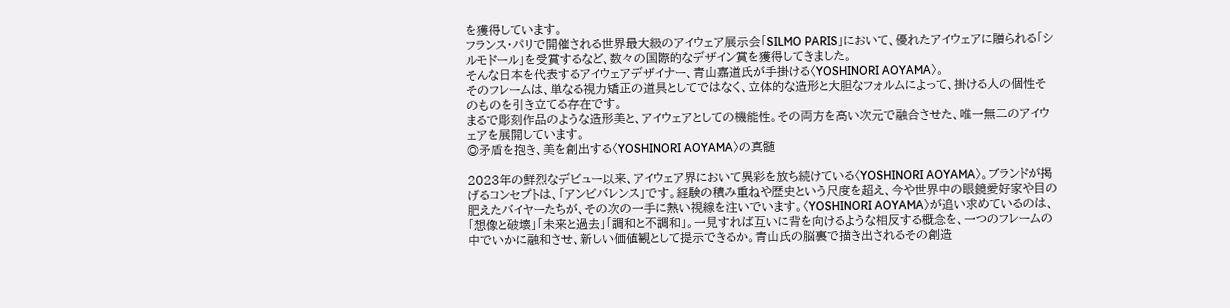を獲得しています。
フランス・パリで開催される世界最大級のアイウェア展示会「SILMO PARIS」において、優れたアイウェアに贈られる「シルモドール」を受賞するなど、数々の国際的なデザイン賞を獲得してきました。
そんな日本を代表するアイウェアデザイナー、青山嘉道氏が手掛ける〈YOSHINORI AOYAMA〉。
そのフレームは、単なる視力矯正の道具としてではなく、立体的な造形と大胆なフォルムによって、掛ける人の個性そのものを引き立てる存在です。
まるで彫刻作品のような造形美と、アイウェアとしての機能性。その両方を高い次元で融合させた、唯一無二のアイウェアを展開しています。
◎矛盾を抱き、美を創出する〈YOSHINORI AOYAMA〉の真髄

2023年の鮮烈なデビュー以来、アイウェア界において異彩を放ち続けている〈YOSHINORI AOYAMA〉。ブランドが掲げるコンセプトは、「アンビバレンス」です。経験の積み重ねや歴史という尺度を超え、今や世界中の眼鏡愛好家や目の肥えたバイヤーたちが、その次の一手に熱い視線を注いでいます。〈YOSHINORI AOYAMA〉が追い求めているのは、「想像と破壊」「未来と過去」「調和と不調和」。一見すれば互いに背を向けるような相反する概念を、一つのフレームの中でいかに融和させ、新しい価値観として提示できるか。青山氏の脳裏で描き出されるその創造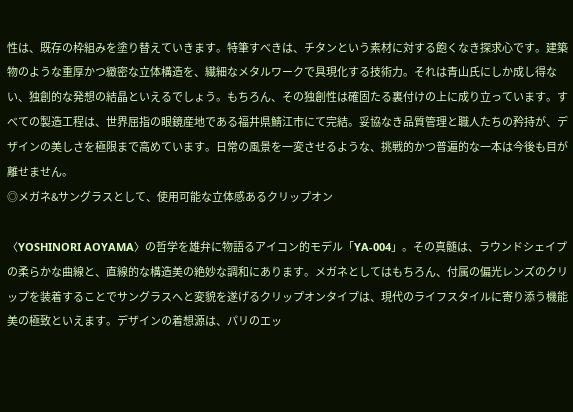性は、既存の枠組みを塗り替えていきます。特筆すべきは、チタンという素材に対する飽くなき探求心です。建築物のような重厚かつ緻密な立体構造を、繊細なメタルワークで具現化する技術力。それは青山氏にしか成し得ない、独創的な発想の結晶といえるでしょう。もちろん、その独創性は確固たる裏付けの上に成り立っています。すべての製造工程は、世界屈指の眼鏡産地である福井県鯖江市にて完結。妥協なき品質管理と職人たちの矜持が、デザインの美しさを極限まで高めています。日常の風景を一変させるような、挑戦的かつ普遍的な一本は今後も目が離せません。
◎メガネ&サングラスとして、使用可能な立体感あるクリップオン

〈YOSHINORI AOYAMA〉の哲学を雄弁に物語るアイコン的モデル「YA-004」。その真髄は、ラウンドシェイプの柔らかな曲線と、直線的な構造美の絶妙な調和にあります。メガネとしてはもちろん、付属の偏光レンズのクリップを装着することでサングラスへと変貌を遂げるクリップオンタイプは、現代のライフスタイルに寄り添う機能美の極致といえます。デザインの着想源は、パリのエッ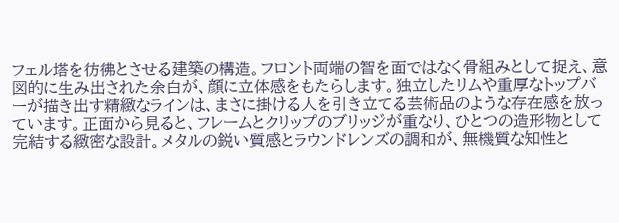フェル塔を彷彿とさせる建築の構造。フロント両端の智を面ではなく骨組みとして捉え、意図的に生み出された余白が、顔に立体感をもたらします。独立したリムや重厚なトップバーが描き出す精緻なラインは、まさに掛ける人を引き立てる芸術品のような存在感を放っています。正面から見ると、フレームとクリップのブリッジが重なり、ひとつの造形物として完結する緻密な設計。メタルの鋭い質感とラウンドレンズの調和が、無機質な知性と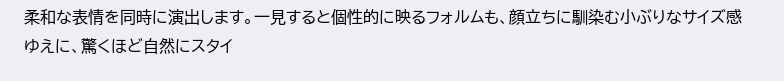柔和な表情を同時に演出します。一見すると個性的に映るフォルムも、顔立ちに馴染む小ぶりなサイズ感ゆえに、驚くほど自然にスタイ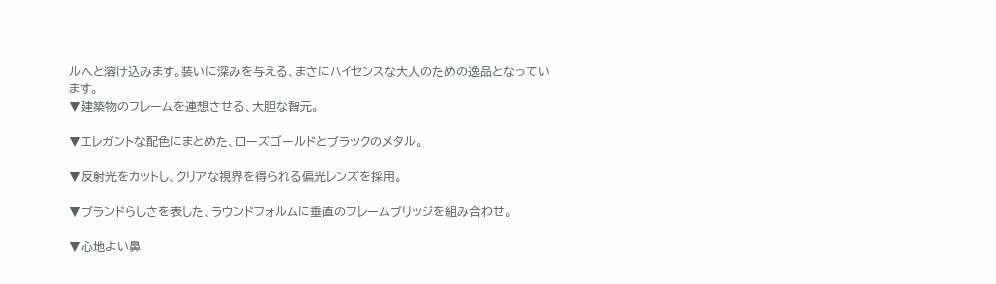ルへと溶け込みます。装いに深みを与える、まさにハイセンスな大人のための逸品となっています。
▼建築物のフレームを連想させる、大胆な智元。

▼エレガントな配色にまとめた、ローズゴールドとブラックのメタル。

▼反射光をカットし、クリアな視界を得られる偏光レンズを採用。

▼ブランドらしさを表した、ラウンドフォルムに垂直のフレームブリッジを組み合わせ。

▼心地よい鼻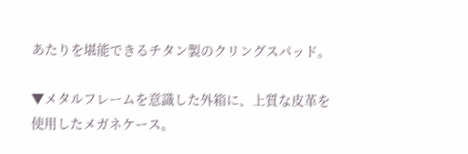あたりを堪能できるチタン製のクリングスパッド。

▼メタルフレームを意識した外箱に、上質な皮革を使用したメガネケース。